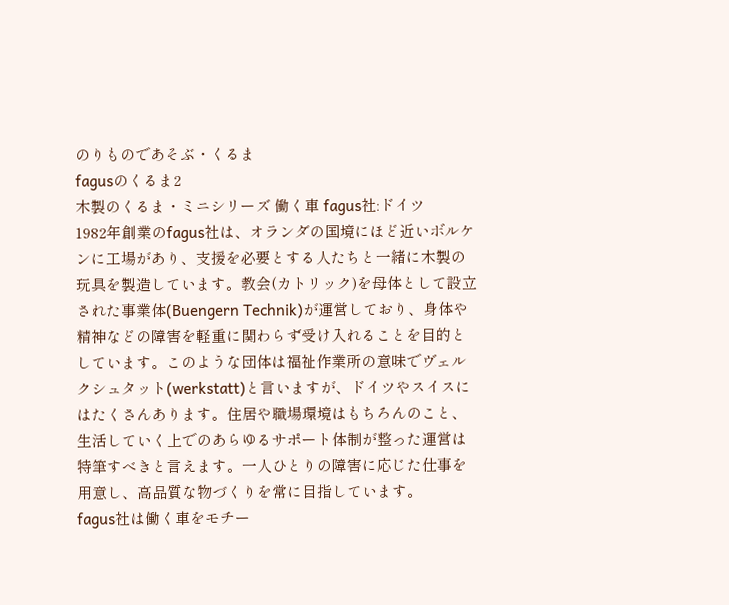のりものであそぶ・くるま
fagusのくるま2
木製のくるま・ミニシリーズ 働く車 fagus社:ドイツ
1982年創業のfagus社は、オランダの国境にほど近いボルケンに工場があり、支援を必要とする人たちと一緒に木製の玩具を製造しています。教会(カトリック)を母体として設立された事業体(Buengern Technik)が運営しており、身体や精神などの障害を軽重に関わらず受け入れることを目的としています。このような団体は福祉作業所の意味でヴェルクシュタット(werkstatt)と言いますが、ドイツやスイスにはたくさんあります。住居や職場環境はもちろんのこと、生活していく上でのあらゆるサポート体制が整った運営は特筆すべきと言えます。一人ひとりの障害に応じた仕事を用意し、高品質な物づくりを常に目指しています。
fagus社は働く車をモチー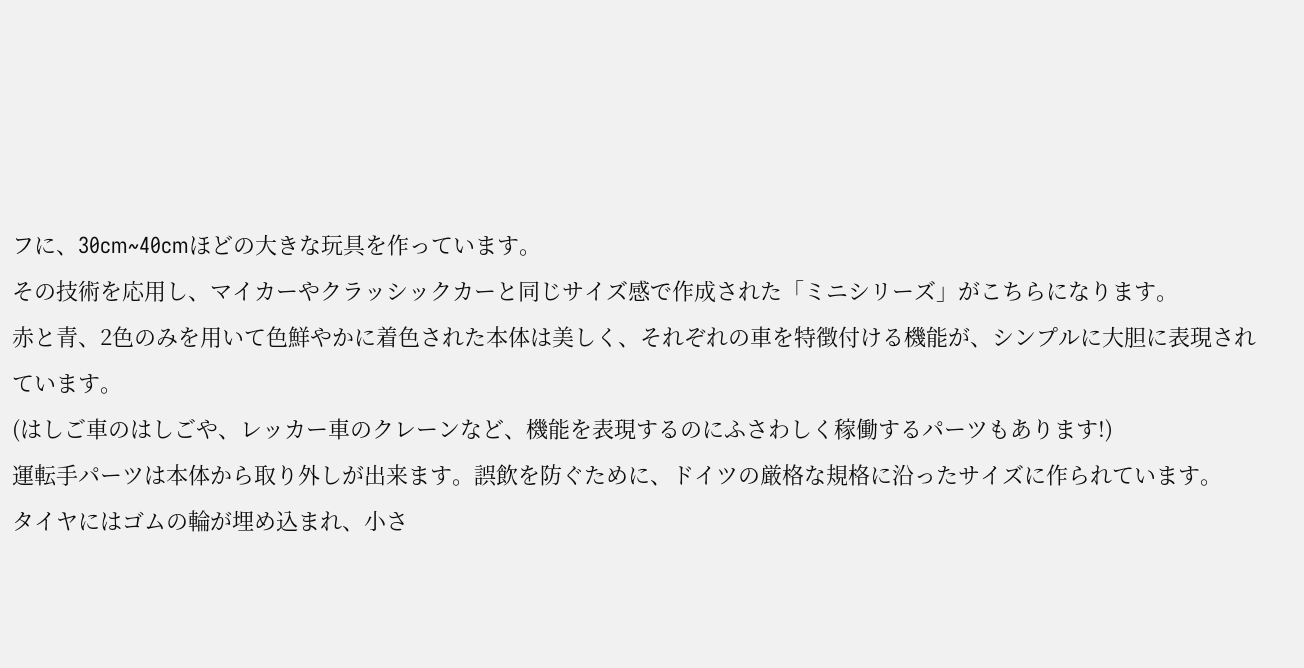フに、30cm~40cmほどの大きな玩具を作っています。
その技術を応用し、マイカーやクラッシックカーと同じサイズ感で作成された「ミニシリーズ」がこちらになります。
赤と青、2色のみを用いて色鮮やかに着色された本体は美しく、それぞれの車を特徴付ける機能が、シンプルに大胆に表現されています。
(はしご車のはしごや、レッカー車のクレーンなど、機能を表現するのにふさわしく稼働するパーツもあります!)
運転手パーツは本体から取り外しが出来ます。誤飲を防ぐために、ドイツの厳格な規格に沿ったサイズに作られています。
タイヤにはゴムの輪が埋め込まれ、小さ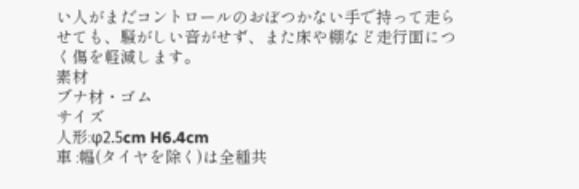い人がまだコントロールのおぼつかない手で持って走らせても、騒がしい音がせず、また床や棚など走行面につく傷を軽減します。
素材
ブナ材・ゴム
サイズ
人形:φ2.5cm H6.4cm
車 :幅(タイヤを除く)は全種共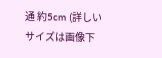通 約5cm (詳しいサイズは画像下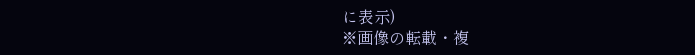に表示)
※画像の転載・複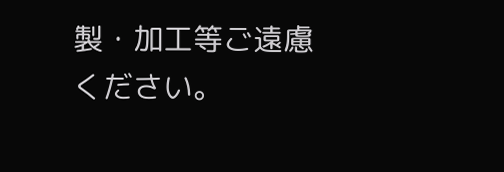製・加工等ご遠慮ください。